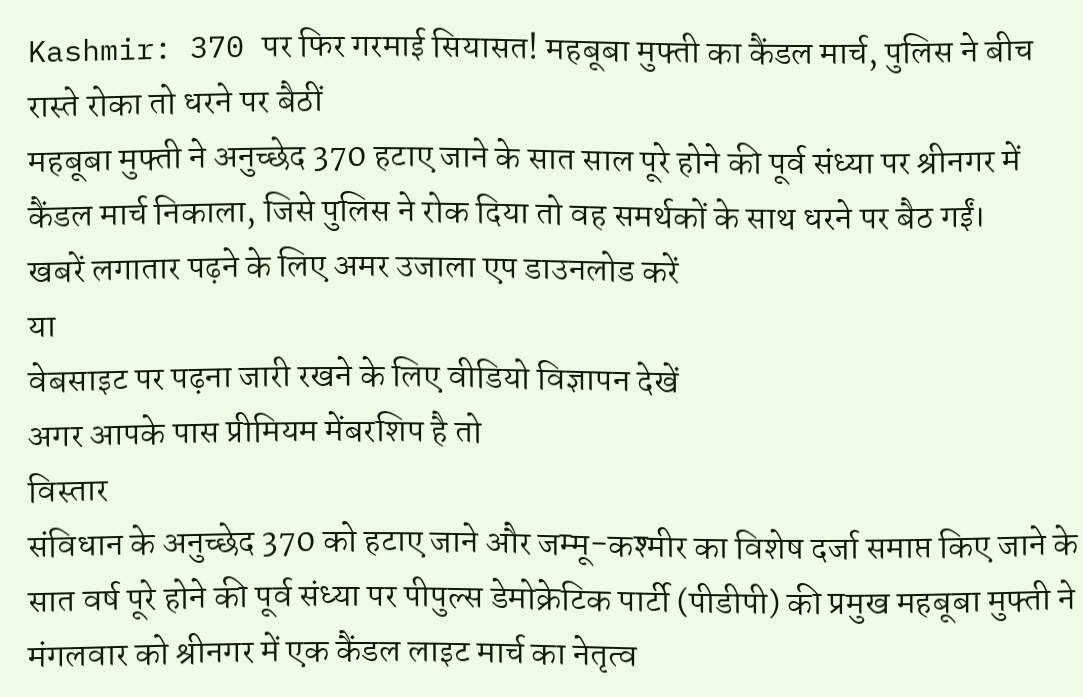Kashmir: 370 पर फिर गरमाई सियासत! महबूबा मुफ्ती का कैंडल मार्च, पुलिस ने बीच रास्ते रोका तो धरने पर बैठीं
महबूबा मुफ्ती ने अनुच्छेद 370 हटाए जाने के सात साल पूरे होने की पूर्व संध्या पर श्रीनगर में कैंडल मार्च निकाला, जिसे पुलिस ने रोक दिया तो वह समर्थकों के साथ धरने पर बैठ गईं।
खबरें लगातार पढ़ने के लिए अमर उजाला एप डाउनलोड करें
या
वेबसाइट पर पढ़ना जारी रखने के लिए वीडियो विज्ञापन देखें
अगर आपके पास प्रीमियम मेंबरशिप है तो
विस्तार
संविधान के अनुच्छेद 370 को हटाए जाने और जम्मू-कश्मीर का विशेष दर्जा समाप्त किए जाने के सात वर्ष पूरे होने की पूर्व संध्या पर पीपुल्स डेमोक्रेटिक पार्टी (पीडीपी) की प्रमुख महबूबा मुफ्ती ने मंगलवार को श्रीनगर में एक कैंडल लाइट मार्च का नेतृत्व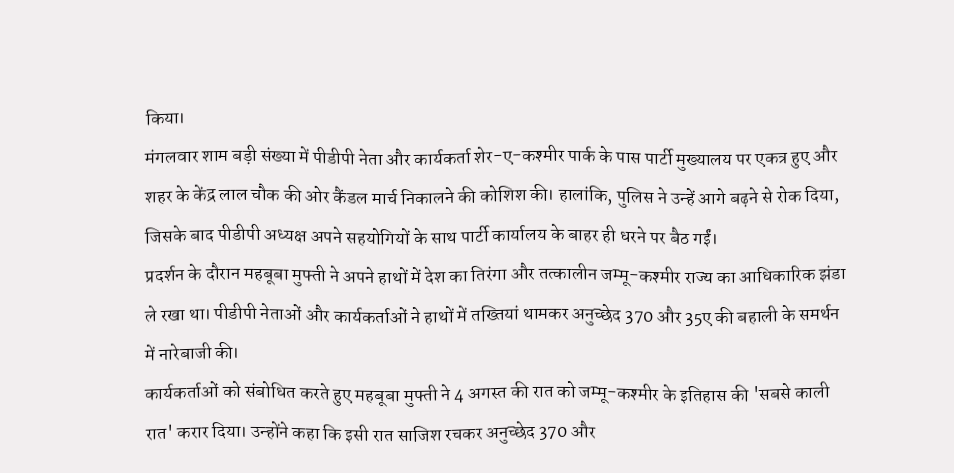किया।
मंगलवार शाम बड़ी संख्या में पीडीपी नेता और कार्यकर्ता शेर-ए-कश्मीर पार्क के पास पार्टी मुख्यालय पर एकत्र हुए और शहर के केंद्र लाल चौक की ओर कैंडल मार्च निकालने की कोशिश की। हालांकि, पुलिस ने उन्हें आगे बढ़ने से रोक दिया, जिसके बाद पीडीपी अध्यक्ष अपने सहयोगियों के साथ पार्टी कार्यालय के बाहर ही धरने पर बैठ गईं।
प्रदर्शन के दौरान महबूबा मुफ्ती ने अपने हाथों में देश का तिरंगा और तत्कालीन जम्मू-कश्मीर राज्य का आधिकारिक झंडा ले रखा था। पीडीपी नेताओं और कार्यकर्ताओं ने हाथों में तख्तियां थामकर अनुच्छेद 370 और 35ए की बहाली के समर्थन में नारेबाजी की।
कार्यकर्ताओं को संबोधित करते हुए महबूबा मुफ्ती ने 4 अगस्त की रात को जम्मू-कश्मीर के इतिहास की 'सबसे काली रात' करार दिया। उन्होंने कहा कि इसी रात साजिश रचकर अनुच्छेद 370 और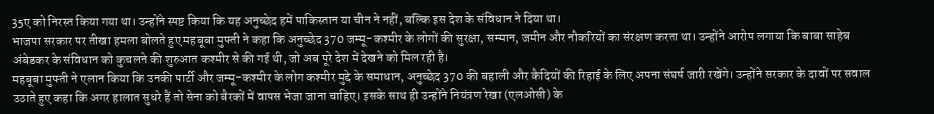35ए को निरस्त किया गया था। उन्होंने स्पष्ट किया कि यह अनुच्छेद हमें पाकिस्तान या चीन ने नहीं, बल्कि इस देश के संविधान ने दिया था।
भाजपा सरकार पर तीखा हमला बोलते हुए महबूबा मुफ्ती ने कहा कि अनुच्छेद 370 जम्मू-कश्मीर के लोगों की सुरक्षा, सम्मान, जमीन और नौकरियों का संरक्षण करता था। उन्होंने आरोप लगाया कि बाबा साहेब अंबेडकर के संविधान को कुचलने की शुरुआत कश्मीर से की गई थी, जो अब पूरे देश में देखने को मिल रही है।
महबूबा मुफ्ती ने एलान किया कि उनकी पार्टी और जम्मू-कश्मीर के लोग कश्मीर मुद्दे के समाधान, अनुच्छेद 370 की बहाली और कैदियों की रिहाई के लिए अपना संघर्ष जारी रखेंगे। उन्होंने सरकार के दावों पर सवाल उठाते हुए कहा कि अगर हालात सुधरे हैं तो सेना को बैरकों में वापस भेजा जाना चाहिए। इसके साथ ही उन्होंने नियंत्रण रेखा (एलओसी) के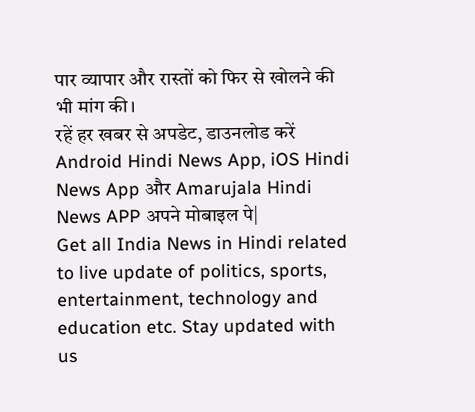पार व्यापार और रास्तों को फिर से खोलने की भी मांग की।
रहें हर खबर से अपडेट, डाउनलोड करें Android Hindi News App, iOS Hindi News App और Amarujala Hindi News APP अपने मोबाइल पे|
Get all India News in Hindi related to live update of politics, sports, entertainment, technology and education etc. Stay updated with us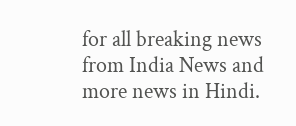for all breaking news from India News and more news in Hindi.